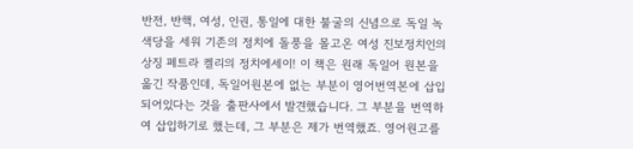반전, 반핵, 여성, 인권, 통일에 대한 불굴의 신념으로 독일 녹색당을 세워 기존의 정치에 돌풍을 몰고온 여성 진보정치인의 상징 페트라 켈리의 정치에세이! 이 책은 원래 독일어 원본을 옮긴 작품인데, 독일어원본에 없는 부분이 영어번역본에 삽입되어있다는 것을 출판사에서 발견했습니다. 그 부분을 번역하여 삽입하기로 했는데, 그 부분은 제가 번역했죠. 영어원고를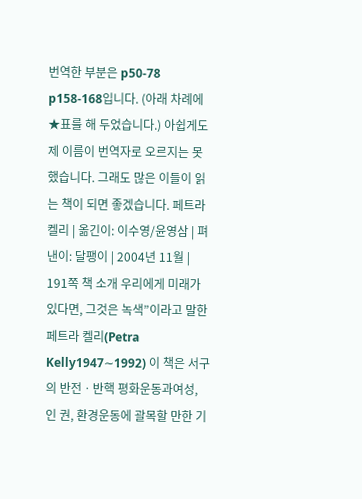번역한 부분은 p50-78 p158-168입니다. (아래 차례에 ★표를 해 두었습니다.) 아쉽게도 제 이름이 번역자로 오르지는 못했습니다. 그래도 많은 이들이 읽는 책이 되면 좋겠습니다. 페트라 켈리 | 옮긴이: 이수영/윤영삼 | 펴낸이: 달팽이 | 2004년 11월 | 191쪽 책 소개 우리에게 미래가 있다면, 그것은 녹색”이라고 말한 페트라 켈리(Petra Kelly1947∼1992) 이 책은 서구의 반전ㆍ반핵 평화운동과여성, 인 권, 환경운동에 괄목할 만한 기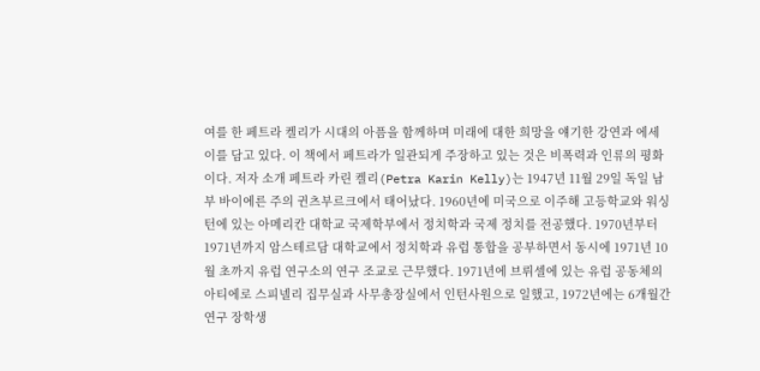여를 한 페트라 켈리가 시대의 아픔을 함께하며 미래에 대한 희망을 얘기한 강연과 에세이를 담고 있다. 이 책에서 페트라가 일관되게 주장하고 있는 것은 비폭력과 인류의 평화이다. 저자 소개 페트라 카린 켈리(Petra Karin Kelly)는 1947년 11월 29일 독일 남부 바이에른 주의 귄츠부르크에서 태어났다. 1960년에 미국으로 이주해 고등학교와 워싱턴에 있는 아메리칸 대학교 국제학부에서 정치학과 국제 정치를 전공했다. 1970년부터 1971년까지 암스테르담 대학교에서 정치학과 유럽 통합을 공부하면서 동시에 1971년 10월 초까지 유럽 연구소의 연구 조교로 근무했다. 1971년에 브뤼셀에 있는 유럽 공동체의 아티에로 스피넬리 집무실과 사무총장실에서 인턴사원으로 일했고, 1972년에는 6개월간 연구 장학생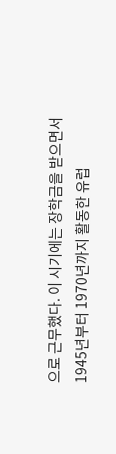으로 근무했다. 이 시기에는 장학금을 받으면서 1945년부터 1970년까지 활동한 유럽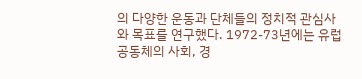의 다양한 운동과 단체들의 정치적 관심사와 목표를 연구했다. 1972-73년에는 유럽 공동체의 사회, 경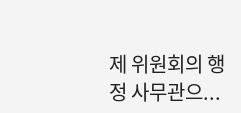제 위원회의 행정 사무관으...